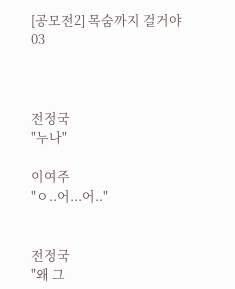[공모전2] 목숨까지 걸거야
03



전정국
"누나"

이여주
"ㅇ..어...어.."


전정국
"왜 그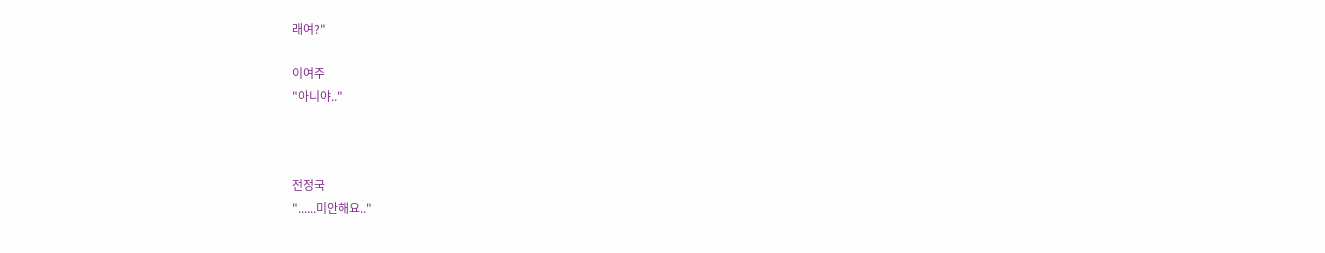래여?"

이여주
"아니야.."



전정국
"......미안해요.."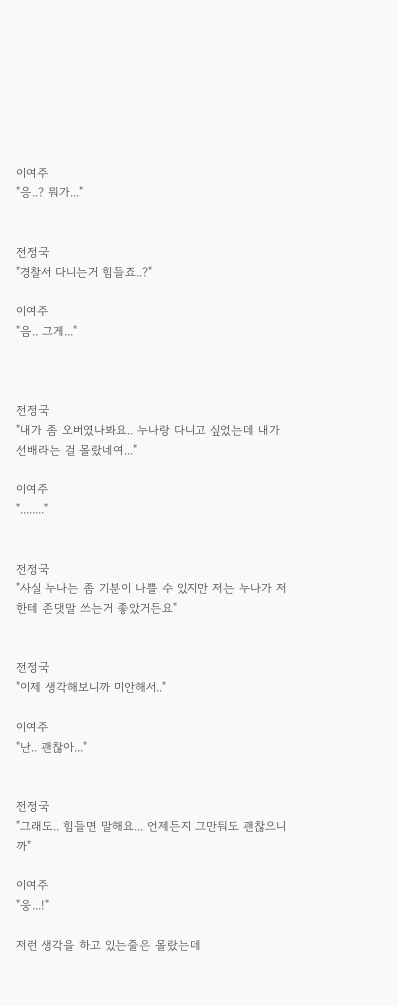이여주
"응..? 뭐가..."


전정국
"경찰서 다니는거 힘들죠..?"

이여주
"음.. 그게..."



전정국
"내가 좀 오버였나봐요.. 누나랑 다니고 싶었는데 내가 선배라는 걸 몰랐네여..."

이여주
"........"


전정국
"사실 누나는 좀 기분이 나쁠 수 있지만 저는 누나가 저한테 존댓말 쓰는거 좋았거든요"


전정국
"이제 생각해보니까 미안해서.."

이여주
"난.. 괜찮아..."


전정국
"그래도.. 힘들면 말해요... 언제든지 그만둬도 괜찮으니까"

이여주
"웅...!"

저런 생각을 하고 있는줄은 몰랐는데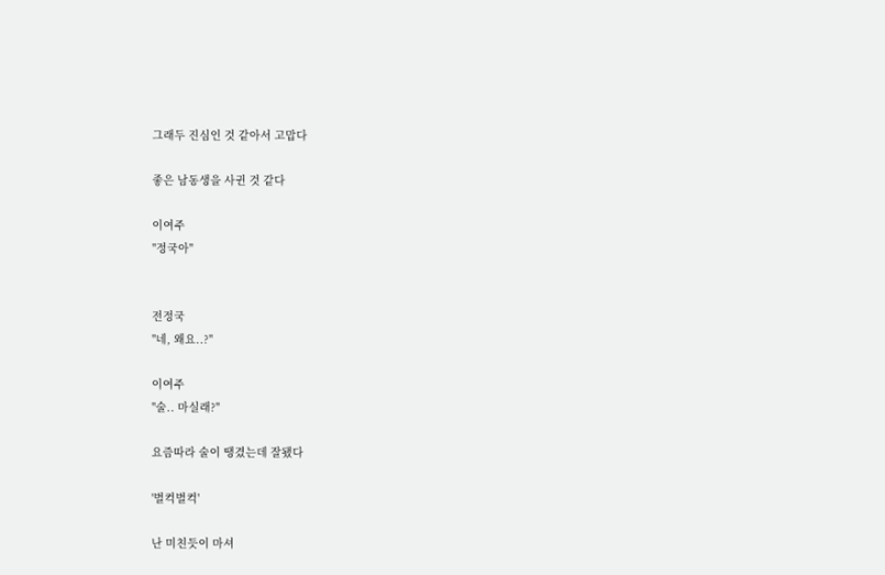그래두 진심인 것 같아서 고맙다

좋은 남동생을 사귄 것 같다

이여주
"정국아"


전정국
"네, 왜요..?"

이여주
"술.. 마실래?"

요즘따라 술이 땡겼는데 잘됐다

'벌컥벌컥'

난 미친듯이 마셔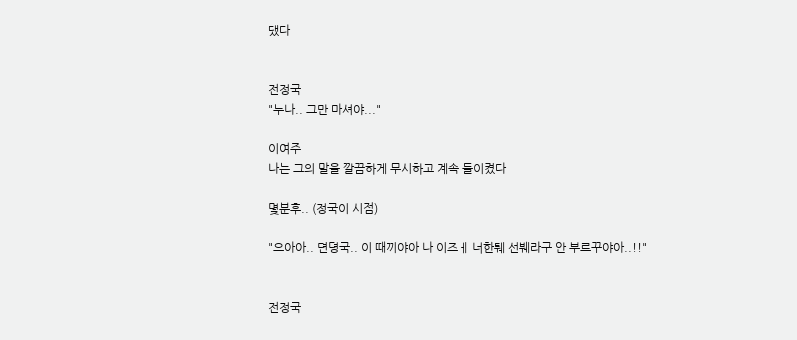댔다


전정국
"누나.. 그만 마셔야..."

이여주
나는 그의 말을 깔끔하게 무시하고 계속 들이켰다

몇분후.. (정국이 시점)

"으아아.. 뎐뎡국.. 이 때끼야아 나 이즈ㅔ 너한퉤 선붸라구 안 부르꾸야아..!!"


전정국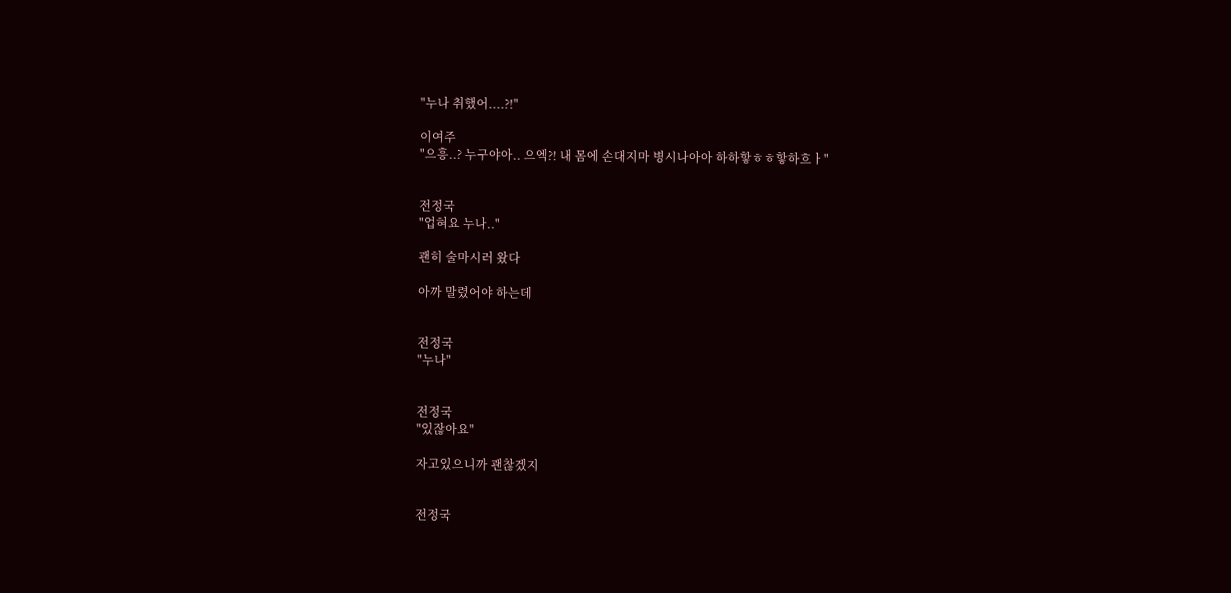"누나 취했어....?!"

이여주
"으흥..? 누구야아.. 으엑?! 내 몸에 손대지마 병시나아아 하하핳ㅎㅎ핳하흐ㅏ"


전정국
"업혀요 누나.."

괜히 술마시러 왔다

아까 말렸어야 하는데


전정국
"누나"


전정국
"있잖아요"

자고있으니까 괜찮겠지


전정국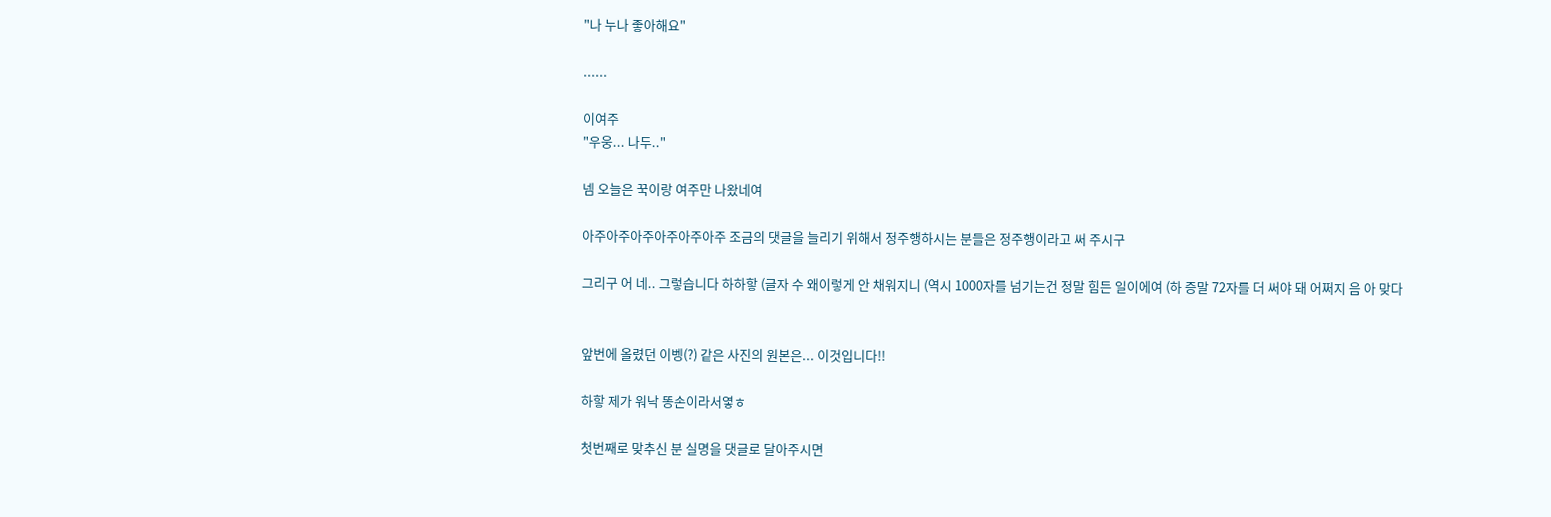"나 누나 좋아해요"

......

이여주
"우웅... 나두.."

넴 오늘은 꾹이랑 여주만 나왔네여

아주아주아주아주아주아주 조금의 댓글을 늘리기 위해서 정주행하시는 분들은 정주행이라고 써 주시구

그리구 어 네.. 그렇습니다 하하핳 (글자 수 왜이렇게 안 채워지니 (역시 1000자를 넘기는건 정말 힘든 일이에여 (하 증말 72자를 더 써야 돼 어쩌지 음 아 맞다


앞번에 올렸던 이벵(?) 같은 사진의 원본은... 이것입니다!!

하핳 제가 워낙 똥손이라서옇ㅎ

첫번째로 맞추신 분 실명을 댓글로 달아주시면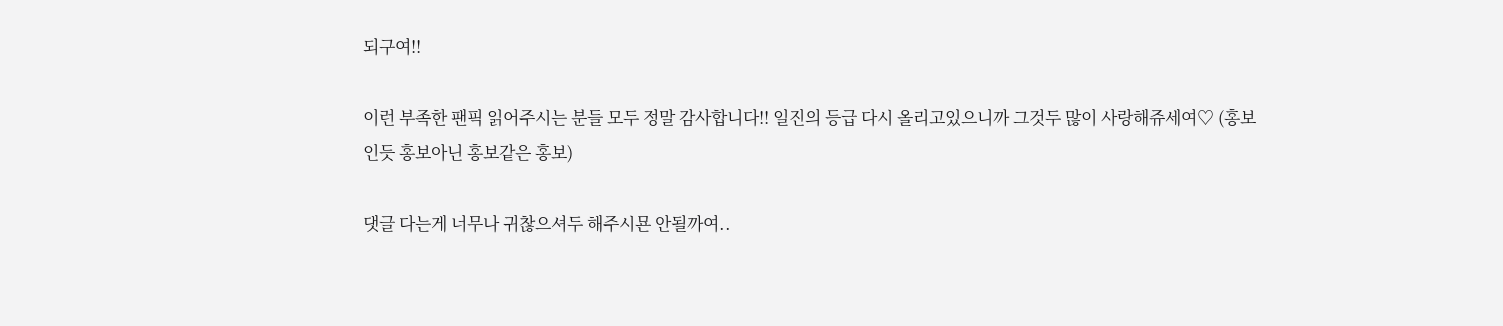되구여!!

이런 부족한 팬픽 읽어주시는 분들 모두 정말 감사합니다!! 일진의 등급 다시 올리고있으니까 그것두 많이 사랑해쥬세여♡ (홍보인듯 홍보아닌 홍보같은 홍보)

댓글 다는게 너무나 귀찮으셔두 해주시묜 안될까여..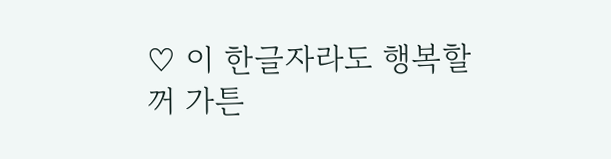♡ 이 한글자라도 행복할꺼 가튼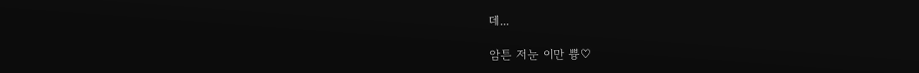데...

암튼 저눈 이만 쁑♡